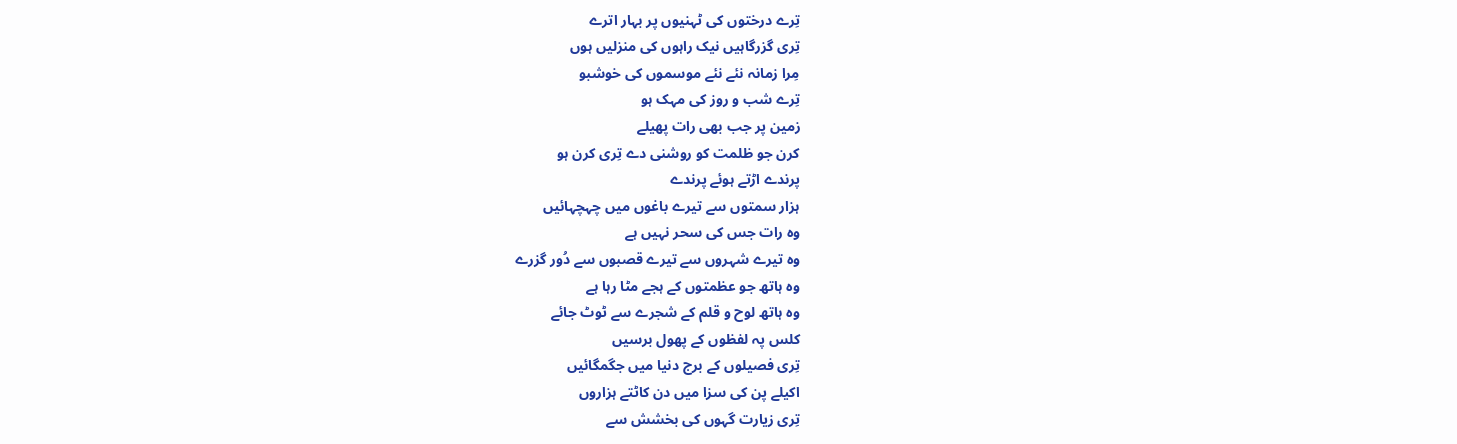تِرے درختوں کی ٹہنیوں پر بہار اترے
تِری گزرگاہیں نیک راہوں کی منزلیں ہوں
مِرا زمانہ نئے نئے موسموں کی خوشبو
تِرے شب و روز کی مہک ہو
زمین پر جب بھی رات پھیلے
کرن جو ظلمت کو روشنی دے تِری کرن ہو
پرندے اڑتے ہوئے پرندے
ہزار سمتوں سے تیرے باغوں میں چہچہائیں
وہ رات جس کی سحر نہیں ہے
وہ تیرے شہروں سے تیرے قصبوں سے دُور گزرے
وہ ہاتھ جو عظمتوں کے ہجے مٹا رہا ہے
وہ ہاتھ لوح و قلم کے شجرے سے ٹوٹ جائے
کلس پہ لفظوں کے پھول برسیں
تِری فصیلوں کے برج دنیا میں جگمگائیں
اکیلے پن کی سزا میں دن کاٹتے ہزاروں
تِری زیارت گہوں کی بخشش سے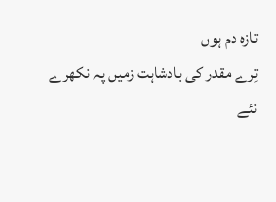تازہ دم ہوں
تِرے مقدر کی بادشاہت زمیں پہ نکھرے
نئے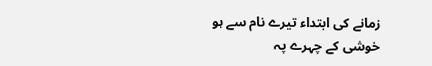زمانے کی ابتداء تیرے نام سے ہو
خوشی کے چہرے پہ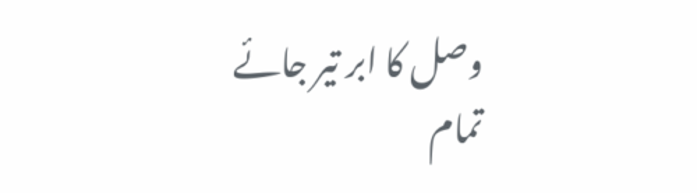وصل کا ابر تیر جائے
تمام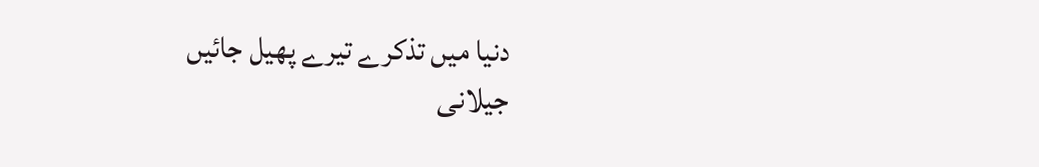دنیا میں تذکرے تیرے پھیل جائیں
جیلانی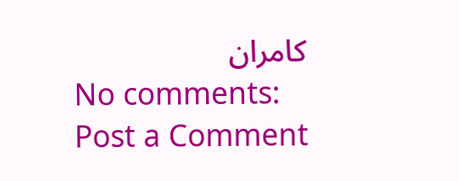کامران
No comments:
Post a Comment